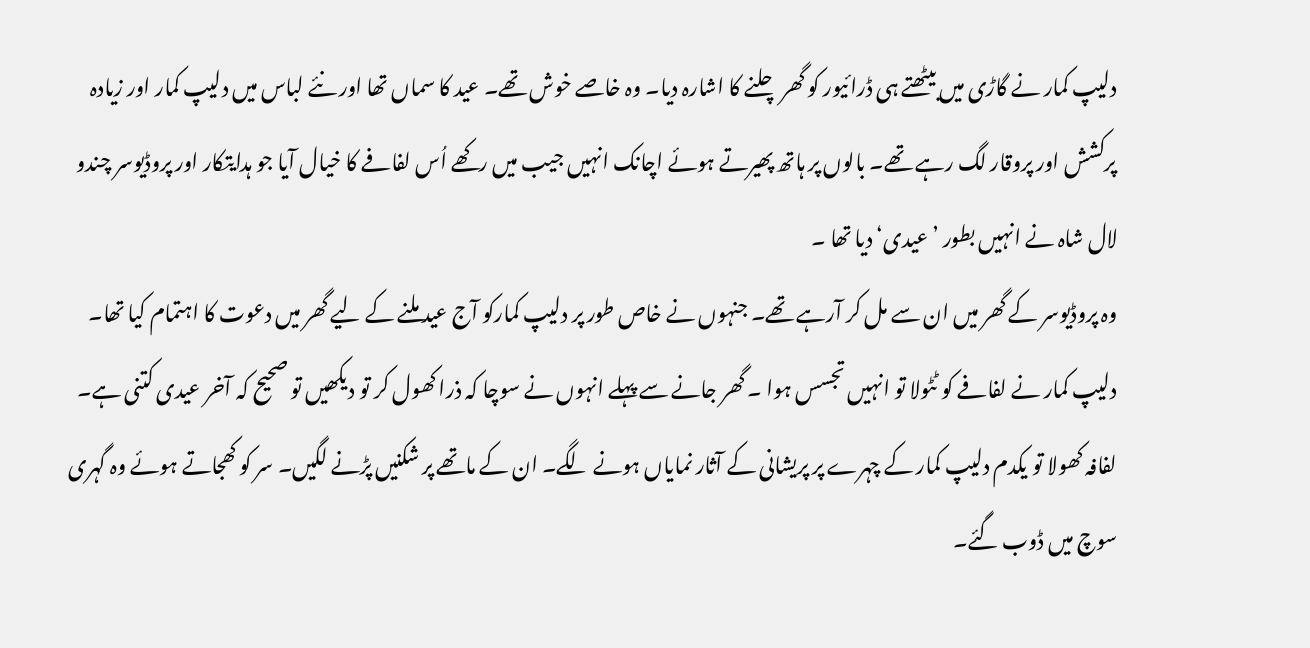دلیپ کمار نے گاڑی میں بیٹھتے ہی ڈرائیور کو گھر چلنے کا اشارہ دیا۔ وہ خاصے خوش تھے۔ عید کا سماں تھا اور نئے لباس میں دلیپ کمار اور زیادہ پرکشش اور پروقار لگ رہے تھے۔ بالوں پر ہاتھ پھیرتے ہوئے اچانک انہیں جیب میں رکھے اُس لفافے کا خیال آیا جو ہدایتکار اور پروڈیوسر چندو لال شاہ نے انہیں بطور ’ عیدی‘ دیا تھا ۔
وہ پروڈیوسر کے گھر میں ان سے مل کر آرہے تھے۔ جنہوں نے خاص طور پر دلیپ کمارکو آج عید ملنے کے لیے گھر میں دعوت کا اہتمام کیا تھا۔ دلیپ کمار نے لفافے کو ٹٹولا تو انہیں تجسس ہوا ۔ گھر جانے سے پہلے انہوں نے سوچا کہ ذرا کھول کر تو دیکھیں تو صحیح کہ آخر عیدی کتنی ہے۔ لفافہ کھولا تو یکدم دلیپ کمار کے چہرے پر پریشانی کے آثار نمایاں ہونے لگے۔ ان کے ماتھے پر شکنیں پڑنے لگیں۔ سر کو کھجاتے ہوئے وہ گہری سوچ میں ڈوب گئے۔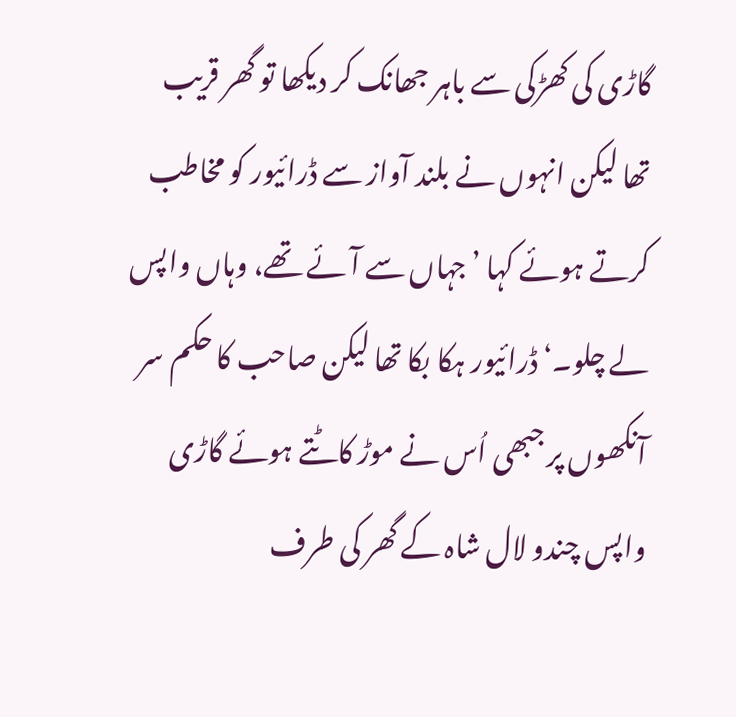گاڑی کی کھڑکی سے باہر جھانک کر دیکھا تو گھر قریب تھا لیکن انہوں نے بلند آواز سے ڈرائیور کو مخاطب کرتے ہوئے کہا ’جہاں سے آئے تھے، وہاں واپس لے چلو۔‘ ڈرائیور ہکا بکا تھا لیکن صاحب کا حکم سر آنکھوں پر جبھی اُس نے موڑ کاٹتے ہوئے گاڑی واپس چندو لال شاہ کے گھر کی طرف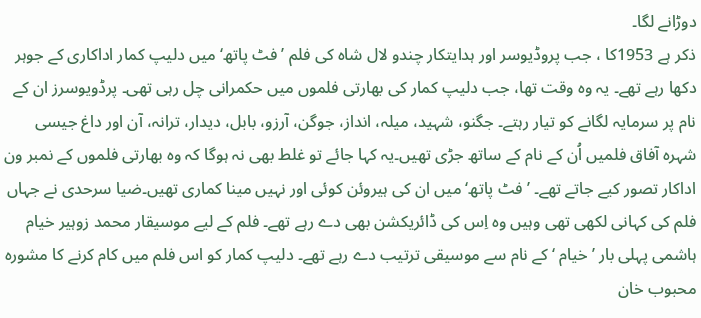دوڑانے لگا۔
ذکر ہے 1953کا ، جب پروڈیوسر اور ہدایتکار چندو لال شاہ کی فلم ’ فٹ پاتھ‘ میں دلیپ کمار اداکاری کے جوہر دکھا رہے تھے۔ یہ وہ وقت تھا، جب دلیپ کمار کی بھارتی فلموں میں حکمرانی چل رہی تھی۔ پرڈویوسرز ان کے نام پر سرمایہ لگانے کو تیار رہتے۔ جگنو، شہید، میلہ، انداز، جوگن، آرزو، بابل، دیدار، ترانہ، آن اور داغ جیسی شہرہ آفاق فلمیں اُن کے نام کے ساتھ جڑی تھیں۔یہ کہا جائے تو غلط بھی نہ ہوگا کہ وہ بھارتی فلموں کے نمبر ون اداکار تصور کیے جاتے تھے۔ ’فٹ پاتھ‘ میں ان کی ہیروئن کوئی اور نہیں مینا کماری تھیں۔ضیا سرحدی نے جہاں فلم کی کہانی لکھی تھی وہیں وہ اِس کی ڈائریکشن بھی دے رہے تھے۔ فلم کے لیے موسیقار محمد زوہیر خیام ہاشمی پہلی بار ’ خیام ‘ کے نام سے موسیقی ترتیب دے رہے تھے۔ دلیپ کمار کو اس فلم میں کام کرنے کا مشورہ محبوب خان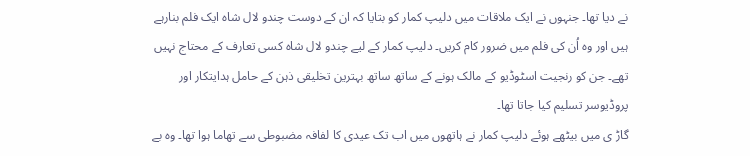نے دیا تھا۔ جنہوں نے ایک ملاقات میں دلیپ کمار کو بتایا کہ ان کے دوست چندو لال شاہ ایک فلم بنارہے ہیں اور وہ اُن کی فلم میں ضرور کام کریں۔ دلیپ کمار کے لیے چندو لال شاہ کسی تعارف کے محتاج نہیں تھے۔ جن کو رنجیت اسٹوڈیو کے مالک ہونے کے ساتھ ساتھ بہترین تخلیقی ذہن کے حامل ہدایتکار اور پروڈیوسر تسلیم کیا جاتا تھا۔
گاڑ ی میں بیٹھے ہوئے دلیپ کمار نے ہاتھوں میں اب تک عیدی کا لفافہ مضبوطی سے تھاما ہوا تھا۔ وہ بے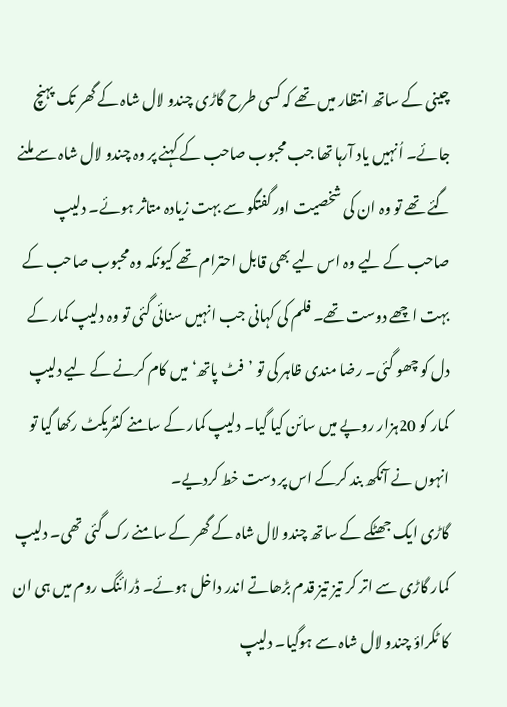چینی کے ساتھ انتظار میں تھے کہ کسی طرح گاڑی چندو لال شاہ کے گھر تک پہنچ جائے۔ اُنہیں یاد آرہا تھا جب محبوب صاحب کے کہنے پر وہ چندو لال شاہ سے ملنے گئے تھے تو وہ ان کی شخصیت اور گفتگو سے بہت زیادہ متاثر ہوئے۔ دلیپ صاحب کے لیے وہ اس لیے بھی قابل احترام تھے کیونکہ وہ محبوب صاحب کے بہت اچھے دوست تھے۔ فلم کی کہانی جب انہیں سنائی گئی تو وہ دلیپ کمار کے دل کو چھو گئی۔ رضا مندی ظاہر کی تو ’فٹ پاتھ‘ میں کام کرنے کے لیے دلیپ کمار کو 20ہزار روپے میں سائن کیا گیا۔ دلیپ کمار کے سامنے کنٹریکٹ رکھا گیا تو انہوں نے آنکھ بند کرکے اس پر دست خط کردیے۔
گاڑی ایک جھٹکے کے ساتھ چندو لال شاہ کے گھر کے سامنے رک گئی تھی۔ دلیپ کمار گاڑی سے اتر کر تیز تیز قدم بڑھاتے اندر داخل ہوئے۔ ڈرائنگ روم میں ہی ان کا ٹکراؤ چندو لال شاہ سے ہوگیا۔ دلیپ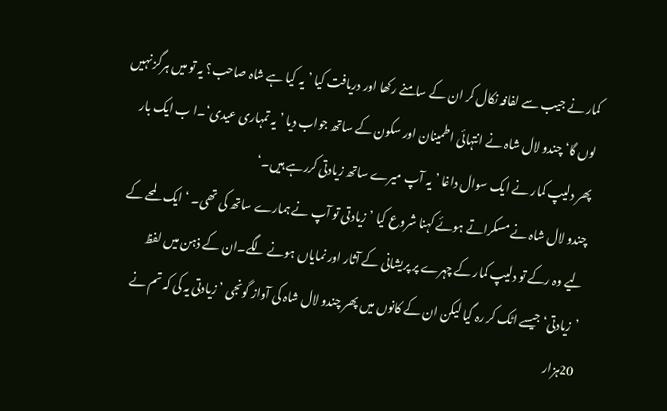کمار نے جیب سے لفافہ نکال کر ان کے سامنے رکھا اور دریافت کیا ’یہ کیا ہے شاہ صاحب؟ یہ تو میں ہرگز نہیں لوں گا‘ چندو لال شاہ نے انتہائی اطمینان اور سکون کے ساتھ جواب دیا ’ یہ تمہاری عیدی‘۔ا ب ایک بار پھر دلیپ کمار نے ایک سوال داغا ’یہ آپ میرے ساتھ زیادتی کررہے ہیں۔‘
چندو لال شاہ نے مسکراتے ہوئے کہنا شروع کیا ’زیادتی تو آپ نے ہمارے ساتھ کی تھی۔ ‘ ایک لمحے کے لیے وہ رکے تو دلیپ کمار کے چہرے پر پریشانی کے آثار اور نمایاں ہونے لگے۔ان کے ذہن میں لفظ ’زیادتی‘ جیسے اٹک کر رہ گیا لیکن ان کے کانوں میں پھر چندو لال شاہ کی آواز گونجی ’ زیادتی یہ کی کہ تم نے 20ہزار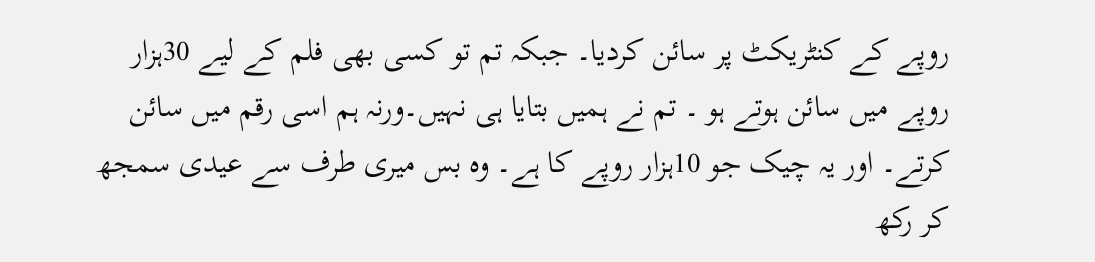روپے کے کنٹریکٹ پر سائن کردیا۔ جبکہ تم تو کسی بھی فلم کے لیے 30ہزار روپے میں سائن ہوتے ہو ۔ تم نے ہمیں بتایا ہی نہیں۔ورنہ ہم اسی رقم میں سائن کرتے۔ اور یہ چیک جو 10ہزار روپے کا ہے۔ وہ بس میری طرف سے عیدی سمجھ کر رکھ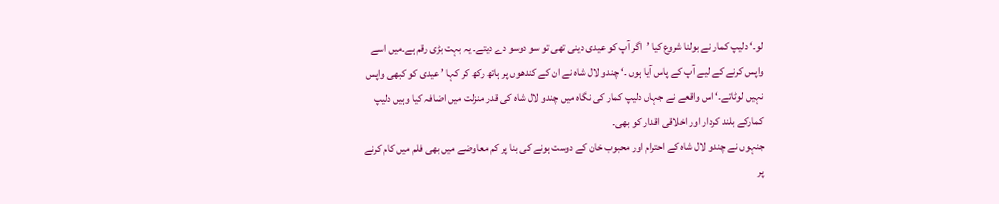لو۔‘ دلیپ کمار نے بولنا شروع کیا ’اگر آپ کو عیدی دینی تھی تو سو دوسو دے دیتے۔ یہ بہت بڑی رقم ہے۔میں اسے واپس کرنے کے لیے آپ کے پاس آیا ہوں ۔‘ چندو لال شاہ نے ان کے کندھوں پر ہاتھ رکھ کر کہا ’ عیدی کو کبھی واپس نہیں لوٹاتے۔‘ اس واقعے نے جہاں دلیپ کمار کی نگاہ میں چندو لال شاہ کی قدر منزلت میں اضافہ کیا وہیں دلیپ کمارکے بلند کردار اور اخلاقی اقدار کو بھی۔
جنہوں نے چندو لال شاہ کے احترام اور محبوب خان کے دوست ہونے کی بنا پر کم معاوضے میں بھی فلم میں کام کرنے پر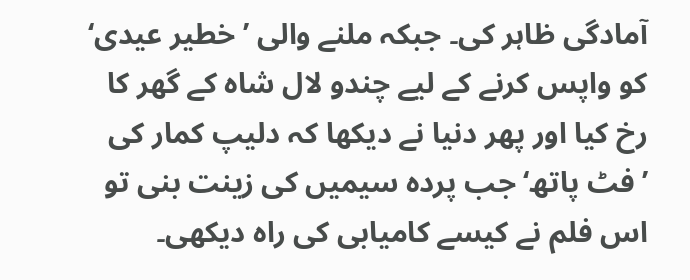آمادگی ظاہر کی۔ جبکہ ملنے والی ’خطیر عیدی‘ کو واپس کرنے کے لیے چندو لال شاہ کے گھر کا رخ کیا اور پھر دنیا نے دیکھا کہ دلیپ کمار کی ’فٹ پاتھ‘ جب پردہ سیمیں کی زینت بنی تو اس فلم نے کیسے کامیابی کی راہ دیکھی۔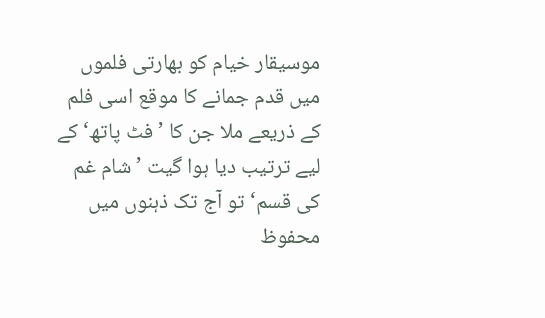موسیقار خیام کو بھارتی فلموں میں قدم جمانے کا موقع اسی فلم کے ذریعے ملا جن کا ’فٹ پاتھ‘ کے لیے ترتیب دیا ہوا گیت ’شام غم کی قسم‘ تو آج تک ذہنوں میں محفوظ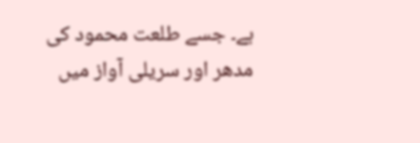ہے۔ جسے طلعت محمود کی مدھر اور سریلی آواز میں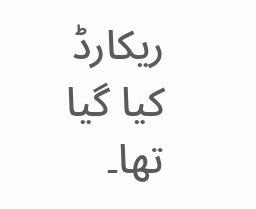ریکارڈ کیا گیا تھا۔